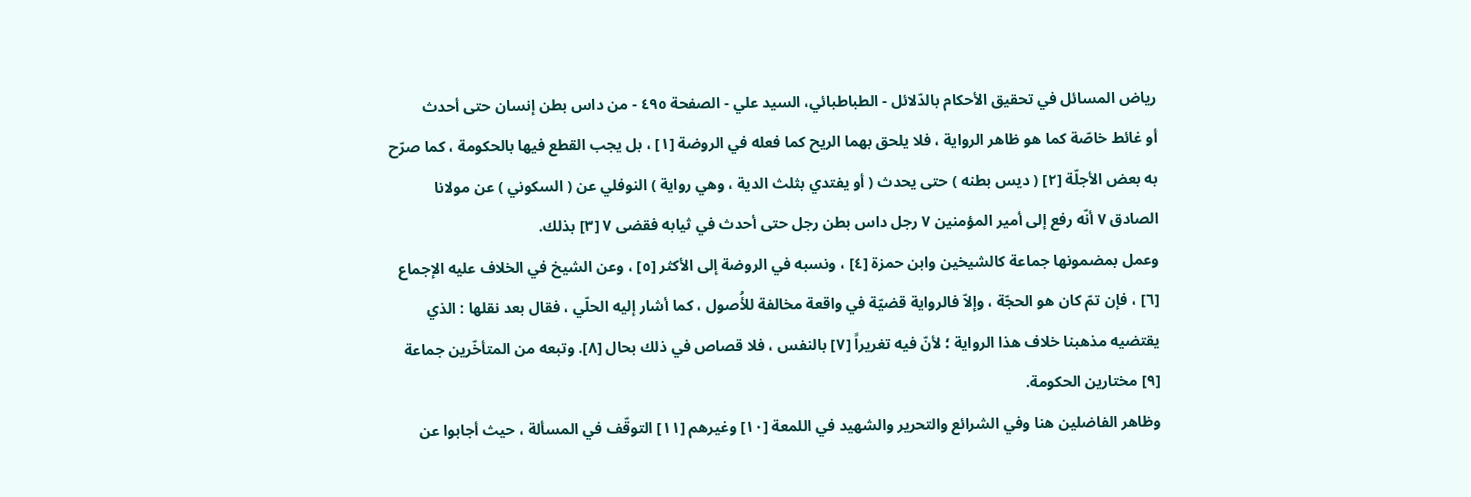رياض المسائل في تحقيق الأحكام بالدّلائل - الطباطبائي، السيد علي - الصفحة ٤٩٥ - من داس بطن إنسان حتى أحدث
أو غائط خاصّة كما هو ظاهر الرواية ، فلا يلحق بهما الريح كما فعله في الروضة [١] ، بل يجب القطع فيها بالحكومة ، كما صرّح به بعض الأجلّة [٢] ( ديس بطنه ) حتى يحدث ( أو يفتدي بثلث الدية ، وهي رواية ) النوفلي عن ( السكوني ) عن مولانا الصادق ٧ أنّه رفع إلى أمير المؤمنين ٧ رجل داس بطن رجل حتى أحدث في ثيابه فقضى ٧ [٣] بذلك.
وعمل بمضمونها جماعة كالشيخين وابن حمزة [٤] ، ونسبه في الروضة إلى الأكثر [٥] ، وعن الشيخ في الخلاف عليه الإجماع [٦] ، فإن تمّ كان هو الحجّة ، وإلاّ فالرواية قضيّة في واقعة مخالفة للأُصول ، كما أشار إليه الحلّي ، فقال بعد نقلها : الذي يقتضيه مذهبنا خلاف هذا الرواية ؛ لأنّ فيه تغريراً [٧] بالنفس ، فلا قصاص في ذلك بحال [٨]. وتبعه من المتأخّرين جماعة [٩] مختارين الحكومة.
وظاهر الفاضلين هنا وفي الشرائع والتحرير والشهيد في اللمعة [١٠] وغيرهم [١١] التوقّف في المسألة ، حيث أجابوا عن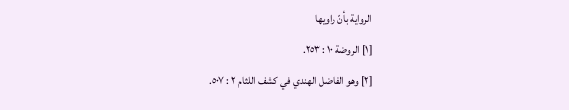الرواية بأنّ راويها
[١] الروضة ١٠ : ٢٥٣.
[٢] وهو الفاضل الهندي في كشف اللثام ٢ : ٥٠٧.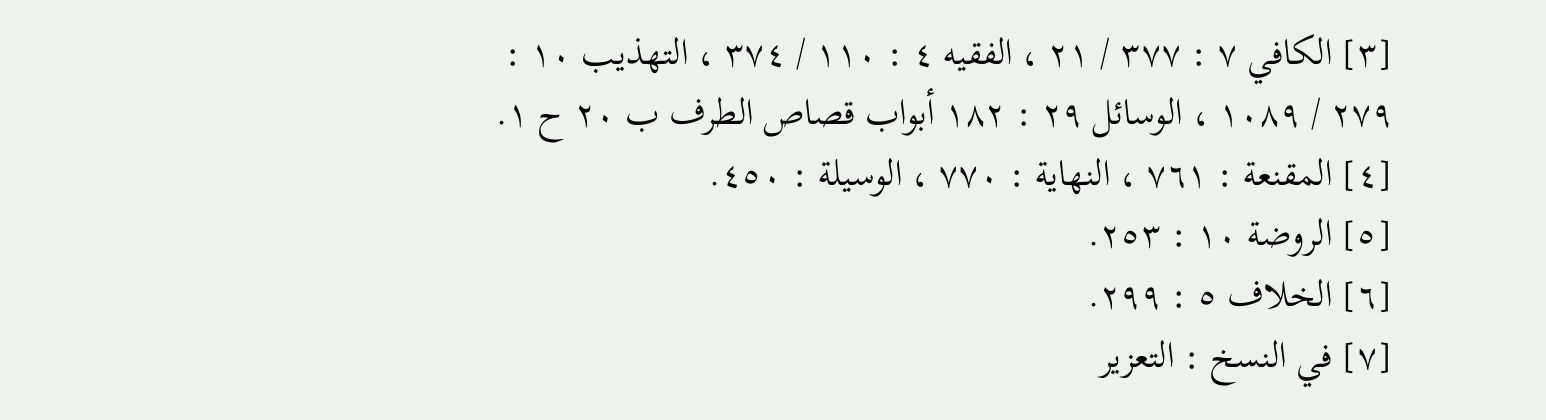[٣] الكافي ٧ : ٣٧٧ / ٢١ ، الفقيه ٤ : ١١٠ / ٣٧٤ ، التهذيب ١٠ : ٢٧٩ / ١٠٨٩ ، الوسائل ٢٩ : ١٨٢ أبواب قصاص الطرف ب ٢٠ ح ١.
[٤] المقنعة : ٧٦١ ، النهاية : ٧٧٠ ، الوسيلة : ٤٥٠.
[٥] الروضة ١٠ : ٢٥٣.
[٦] الخلاف ٥ : ٢٩٩.
[٧] في النسخ : التعزير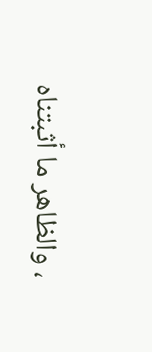، والظاهر ما أثبتناه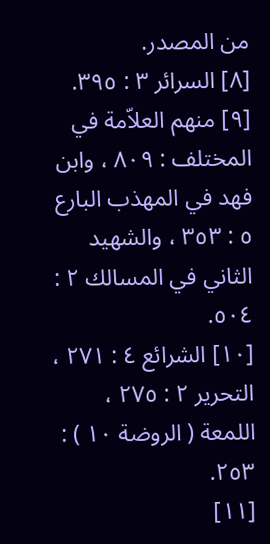من المصدر.
[٨] السرائر ٣ : ٣٩٥.
[٩] منهم العلاّمة في المختلف : ٨٠٩ ، وابن فهد في المهذب البارع ٥ : ٣٥٣ ، والشهيد الثاني في المسالك ٢ : ٥٠٤.
[١٠] الشرائع ٤ : ٢٧١ ، التحرير ٢ : ٢٧٥ ، اللمعة ( الروضة ١٠ ) : ٢٥٣.
[١١]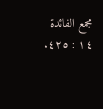مجمع الفائدة ١٤ : ٤٢٥.